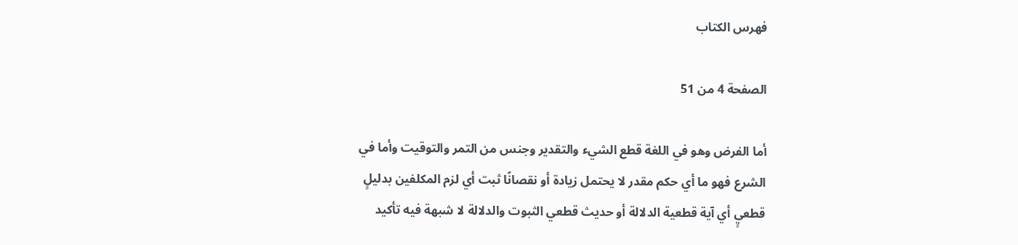فهرس الكتاب

الصفحة 4 من 51

أما الفرض وهو في اللغة قطع الشيء والتقدير وجنس من التمر والتوقيت وأما في الشرع فهو ما أي حكم مقدر لا يحتمل زيادة أو نقصانًا ثبت أي لزم المكلفين بدليلٍ قطعيٍ أي آية قطعية الدلالة أو حديث قطعي الثبوت والدلالة لا شبهة فيه تأكيد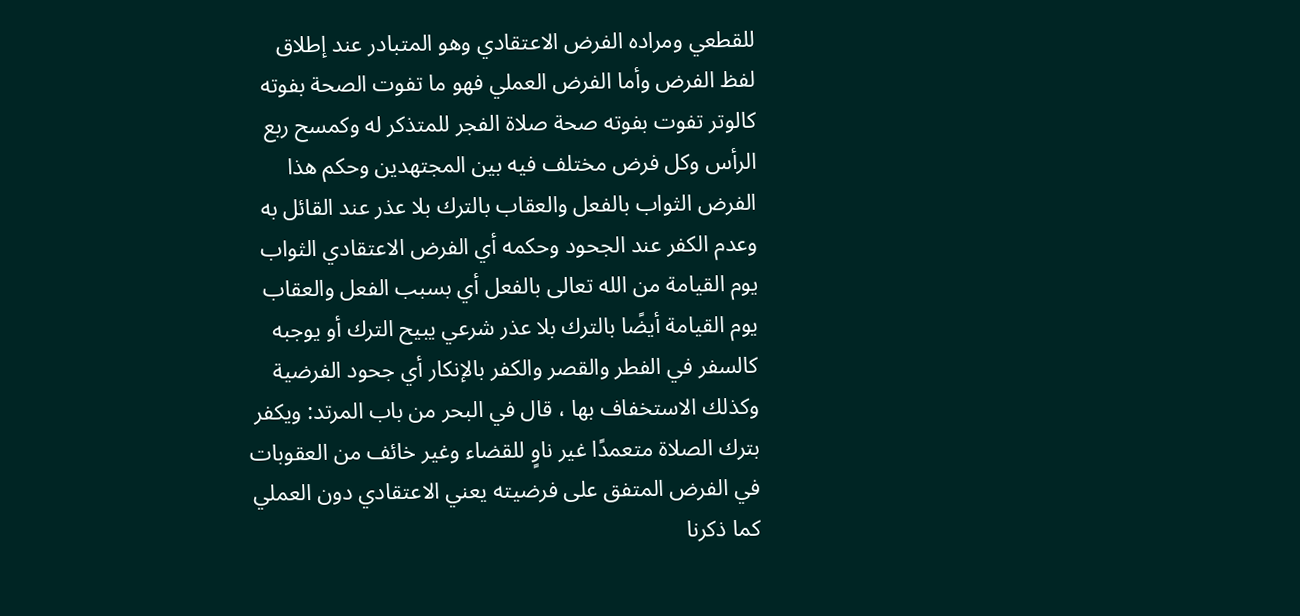للقطعي ومراده الفرض الاعتقادي وهو المتبادر عند إطلاق لفظ الفرض وأما الفرض العملي فهو ما تفوت الصحة بفوته كالوتر تفوت بفوته صحة صلاة الفجر للمتذكر له وكمسح ربع الرأس وكل فرض مختلف فيه بين المجتهدين وحكم هذا الفرض الثواب بالفعل والعقاب بالترك بلا عذر عند القائل به وعدم الكفر عند الجحود وحكمه أي الفرض الاعتقادي الثواب يوم القيامة من الله تعالى بالفعل أي بسبب الفعل والعقاب يوم القيامة أيضًا بالترك بلا عذر شرعي يبيح الترك أو يوجبه كالسفر في الفطر والقصر والكفر بالإنكار أي جحود الفرضية وكذلك الاستخفاف بها ، قال في البحر من باب المرتد: ويكفر بترك الصلاة متعمدًا غير ناوٍ للقضاء وغير خائف من العقوبات في الفرض المتفق على فرضيته يعني الاعتقادي دون العملي كما ذكرنا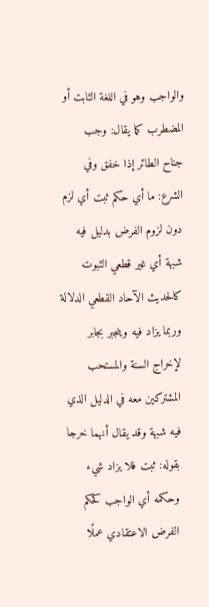والواجب وهو في اللغة الثابت أو المضطرب كما يقال: وجب جناح الطائر إذا خفق وفي الشرع: ما أي حكم ثبت أي لزم دون لزوم الفرض بدليل فيه شبهة أي غير قطعي الثبوت كالحديث الآحاد القطعي الدلالة وربما يزاد فيه وينجبر بجابر لإخراج السنة والمستحب المشتركين معه في الدليل الذي فيه شبهة وقد يقال أنهما خرجا بقوله: ثبت فلا يزاد شيء وحكمه أي الواجب كحكم الفرض الاعتقادي عملًا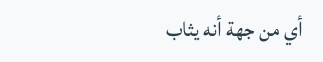أي من جهة أنه يثاب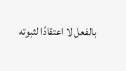بالفعل لا اعتقادًا لثبوته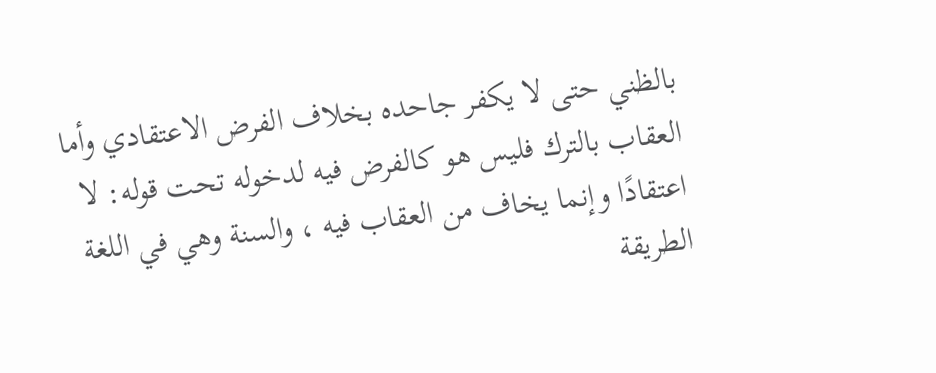بالظني حتى لا يكفر جاحده بخلاف الفرض الاعتقادي وأما العقاب بالترك فليس هو كالفرض فيه لدخوله تحت قوله: لا اعتقادًا وإنما يخاف من العقاب فيه ، والسنة وهي في اللغة الطريقة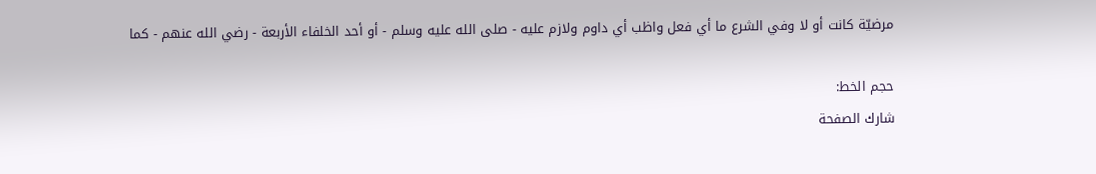مرضيّة كانت أو لا وفي الشرع ما أي فعل واظب أي داوم ولازم عليه - صلى الله عليه وسلم - أو أحد الخلفاء الأربعة - رضي الله عنهم - كما

حجم الخط:
شارك الصفحة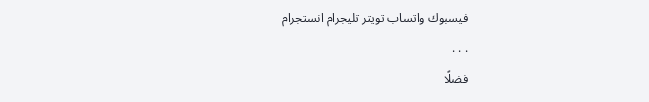فيسبوك واتساب تويتر تليجرام انستجرام
. . .
فضلًا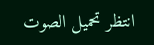انتظر تحميل الصوت